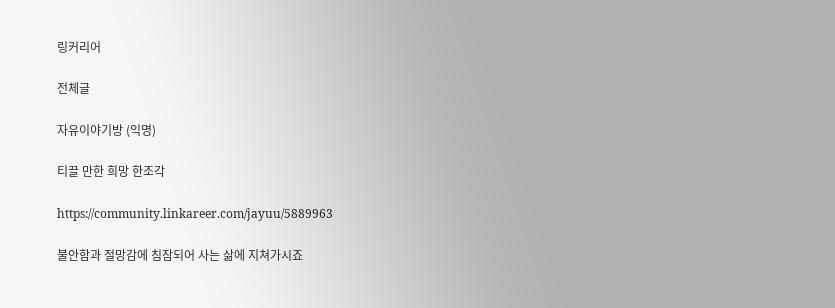링커리어

전체글

자유이야기방 (익명)

티끌 만한 희망 한조각

https://community.linkareer.com/jayuu/5889963

불안함과 절망감에 침잠되어 사는 삶에 지쳐가시죠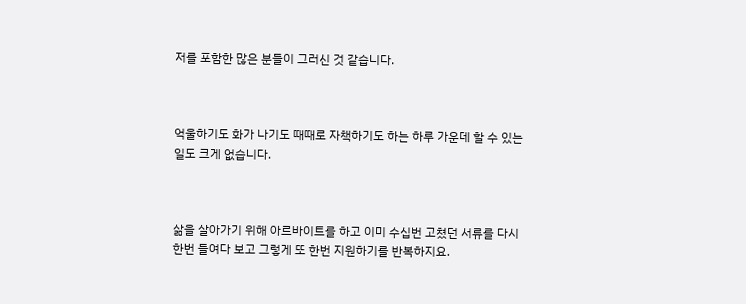저를 포함한 많은 분들이 그러신 것 같습니다.



억울하기도 화가 나기도 때때로 자책하기도 하는 하루 가운데 할 수 있는 일도 크게 없습니다.



삶을 살아가기 위해 아르바이트를 하고 이미 수십번 고쳤던 서류를 다시한번 들여다 보고 그렇게 또 한번 지원하기를 반복하지요.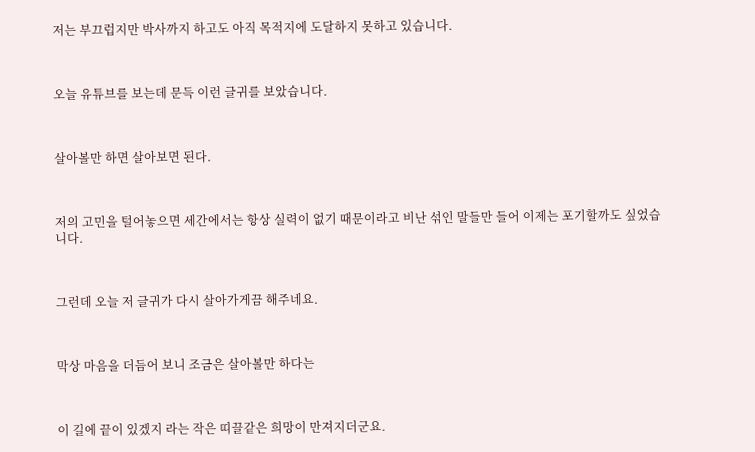저는 부끄럽지만 박사까지 하고도 아직 목적지에 도달하지 못하고 있습니다.



오늘 유튜브를 보는데 문득 이런 글귀를 보았습니다.



살아볼만 하면 살아보면 된다.



저의 고민을 털어놓으면 세간에서는 항상 실력이 없기 때문이라고 비난 섞인 말들만 들어 이제는 포기할까도 싶었습니다.



그런데 오늘 저 글귀가 다시 살아가게끔 해주네요.



막상 마음을 더듬어 보니 조금은 살아볼만 하다는



이 길에 끝이 있겠지 라는 작은 띠끌같은 희망이 만져지더군요.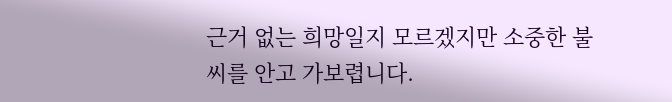근거 없는 희망일지 모르겠지만 소중한 불씨를 안고 가보렵니다.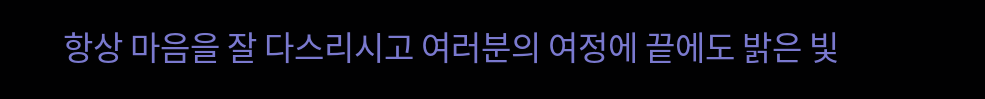항상 마음을 잘 다스리시고 여러분의 여정에 끝에도 밝은 빛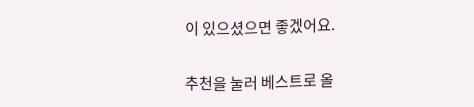이 있으셨으면 좋겠어요.

추천을 눌러 베스트로 올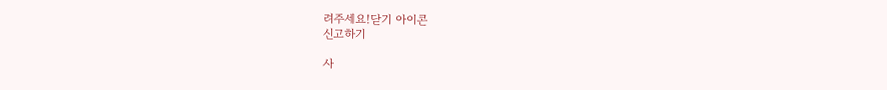려주세요!닫기 아이콘
신고하기

사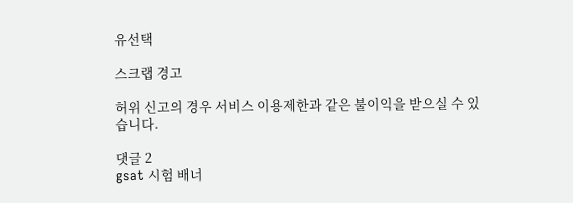유선택

스크랩 경고

허위 신고의 경우 서비스 이용제한과 같은 불이익을 받으실 수 있습니다.

댓글 2
gsat 시험 배너